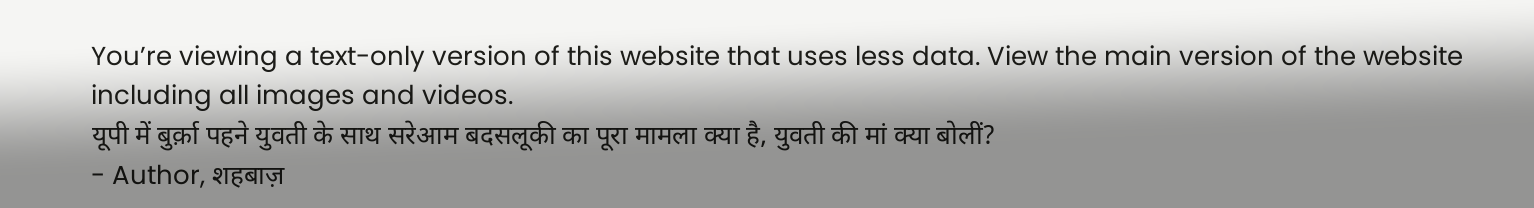You’re viewing a text-only version of this website that uses less data. View the main version of the website including all images and videos.
यूपी में बुर्क़ा पहने युवती के साथ सरेआम बदसलूकी का पूरा मामला क्या है, युवती की मां क्या बोलीं?
- Author, शहबाज़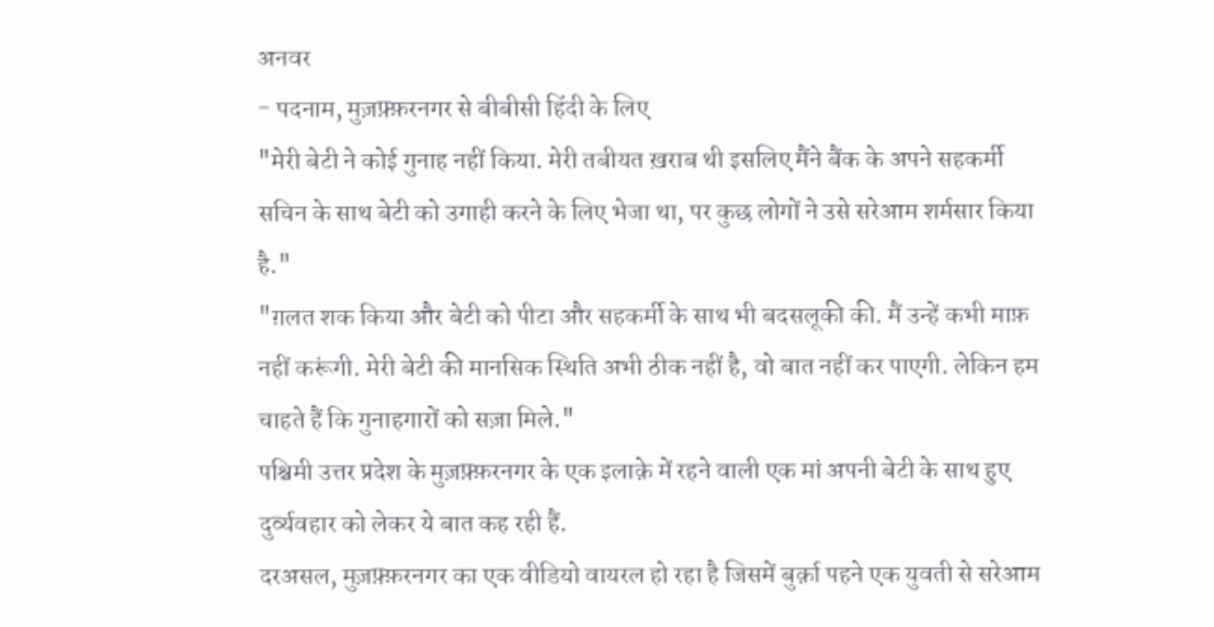अनवर
- पदनाम, मुज़फ़्फ़रनगर से बीबीसी हिंदी के लिए
"मेरी बेटी ने कोई गुनाह नहीं किया. मेरी तबीयत ख़राब थी इसलिए मैंने बैंक के अपने सहकर्मी सचिन के साथ बेटी को उगाही करने के लिए भेजा था, पर कुछ लोगों ने उसे सरेआम शर्मसार किया है."
"ग़लत शक किया और बेटी को पीटा और सहकर्मी के साथ भी बदसलूकी की. मैं उन्हें कभी माफ़ नहीं करूंगी. मेरी बेटी की मानसिक स्थिति अभी ठीक नहीं है, वो बात नहीं कर पाएगी. लेकिन हम चाहते हैं कि गुनाहगारों को सज़ा मिले."
पश्चिमी उत्तर प्रदेश के मुज़फ़्फ़रनगर के एक इलाक़े में रहने वाली एक मां अपनी बेटी के साथ हुए दुर्व्यवहार को लेकर ये बात कह रही हैं.
दरअसल, मुज़फ़्फ़रनगर का एक वीडियो वायरल हो रहा है जिसमें बुर्क़ा पहने एक युवती से सरेआम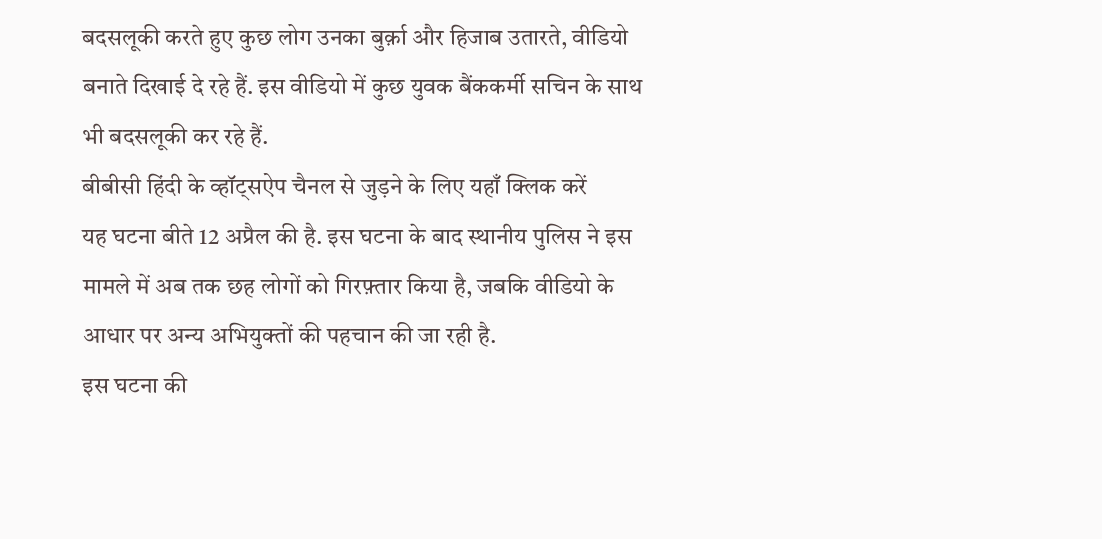बदसलूकी करते हुए कुछ लोग उनका बुर्क़ा और हिजाब उतारते, वीडियो बनाते दिखाई दे रहे हैं. इस वीडियो में कुछ युवक बैंककर्मी सचिन के साथ भी बदसलूकी कर रहे हैं.
बीबीसी हिंदी के व्हॉट्सऐप चैनल से जुड़ने के लिए यहाँ क्लिक करें
यह घटना बीते 12 अप्रैल की है. इस घटना के बाद स्थानीय पुलिस ने इस मामले में अब तक छह लोगों को गिरफ़्तार किया है, जबकि वीडियो के आधार पर अन्य अभियुक्तों की पहचान की जा रही है.
इस घटना की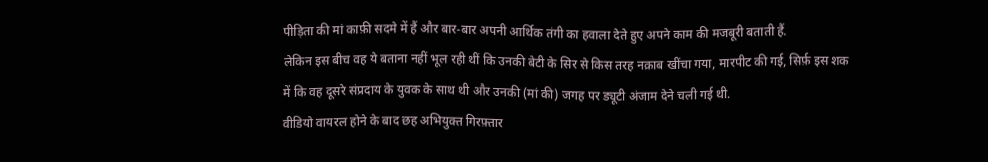पीड़िता की मां काफ़ी सदमे में हैं और बार-बार अपनी आर्थिक तंगी का हवाला देते हुए अपने काम की मजबूरी बताती हैं.
लेकिन इस बीच वह ये बताना नहीं भूल रही थीं कि उनकी बेटी के सिर से किस तरह नक़ाब खींचा गया, मारपीट की गई, सिर्फ़ इस शक में कि वह दूसरे संप्रदाय के युवक के साथ थी और उनकी (मां की) जगह पर ड्यूटी अंजाम देने चली गई थी.
वीडियो वायरल होने के बाद छह अभियुक्त गिरफ़्तार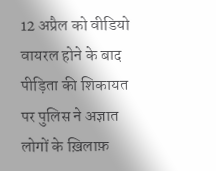12 अप्रैल को वीडियो वायरल होने के बाद पीड़िता की शिकायत पर पुलिस ने अज्ञात लोगों के ख़िलाफ़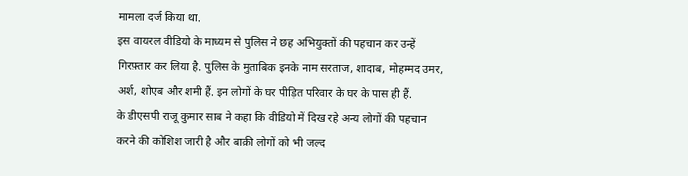मामला दर्ज किया था.
इस वायरल वीडियो के माध्यम से पुलिस ने छह अभियुक्तों की पहचान कर उन्हें गिरफ़्तार कर लिया है. पुलिस के मुताबिक इनके नाम सरताज, शादाब, मोहम्मद उमर, अर्श, शोएब और शमी हैं. इन लोगों के घर पीड़ित परिवार के घर के पास ही हैं.
के डीएसपी राजू कुमार साब ने कहा कि वीडियो में दिख रहे अन्य लोगों की पहचान करने की कोशिश जारी है और बाक़ी लोगों को भी जल्द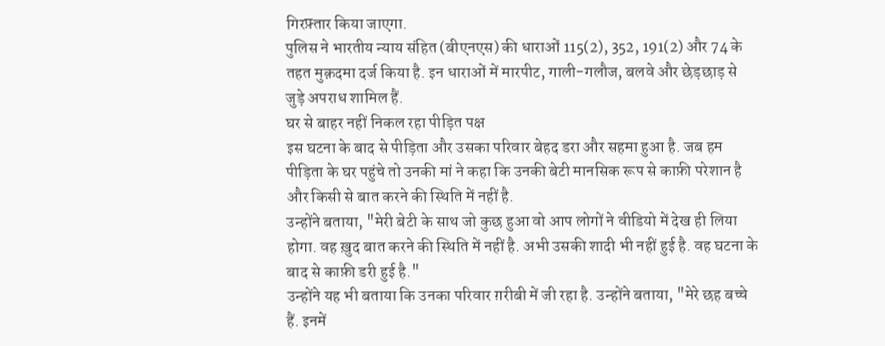गिरफ़्तार किया जाएगा.
पुलिस ने भारतीय न्याय संहित (बीएनएस) की धाराओं 115(2), 352, 191(2) और 74 के तहत मुक़दमा दर्ज किया है. इन धाराओं में मारपीट, गाली-गलौज, बलवे और छेड़छाड़ से जुड़े अपराध शामिल हैं.
घर से बाहर नहीं निकल रहा पीड़ित पक्ष
इस घटना के बाद से पीड़िता और उसका परिवार बेहद डरा और सहमा हुआ है. जब हम पीड़िता के घर पहुंचे तो उनकी मां ने कहा कि उनकी बेटी मानसिक रूप से काफ़ी परेशान है और किसी से बात करने की स्थिति में नहीं है.
उन्होंने बताया, "मेरी बेटी के साथ जो कुछ हुआ वो आप लोगों ने वीडियो में देख ही लिया होगा. वह ख़ुद बात करने की स्थिति में नहीं है. अभी उसकी शादी भी नहीं हुई है. वह घटना के बाद से काफ़ी डरी हुई है."
उन्होंने यह भी बताया कि उनका परिवार ग़रीबी में जी रहा है. उन्होंने बताया, "मेरे छह बच्चे हैं. इनमें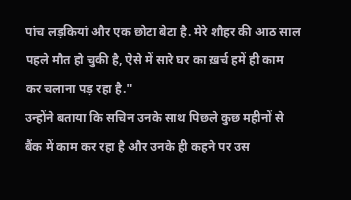पांच लड़कियां और एक छोटा बेटा है. मेरे शौहर की आठ साल पहले मौत हो चुकी है, ऐसे में सारे घर का ख़र्च हमें ही काम कर चलाना पड़ रहा है."
उन्होंने बताया कि सचिन उनके साथ पिछले कुछ महीनों से बैंक में काम कर रहा है और उनके ही कहने पर उस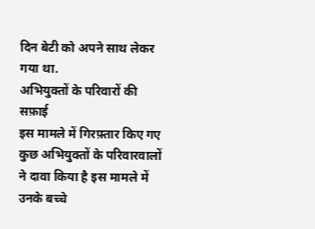दिन बेटी को अपने साथ लेकर गया था.
अभियुक्तों के परिवारों की सफ़ाई
इस मामले में गिरफ़्तार किए गए कुछ अभियुक्तों के परिवारवालों ने दावा किया है इस मामले में उनके बच्चे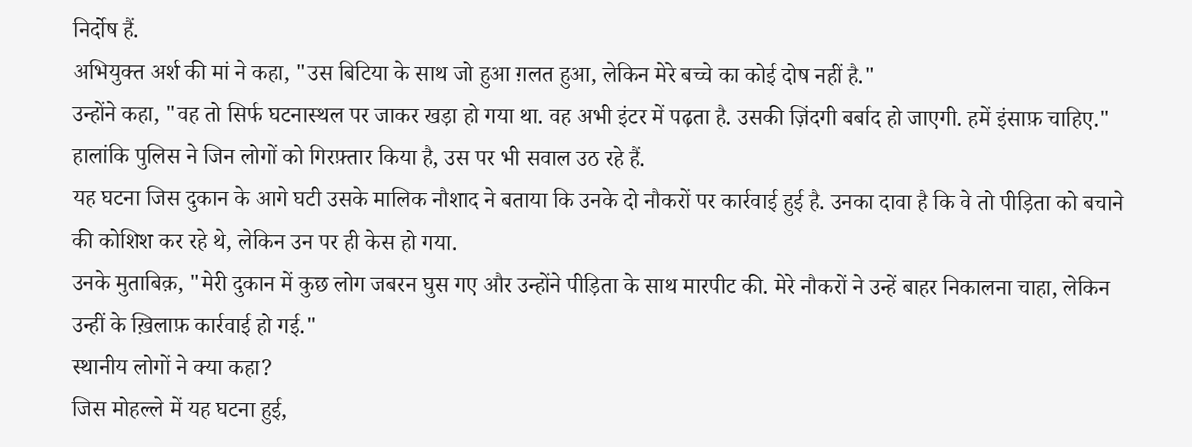निर्दोष हैं.
अभियुक्त अर्श की मां ने कहा, "उस बिटिया के साथ जो हुआ ग़लत हुआ, लेकिन मेरे बच्चे का कोई दोष नहीं है."
उन्होंने कहा, "वह तो सिर्फ घटनास्थल पर जाकर खड़ा हो गया था. वह अभी इंटर में पढ़ता है. उसकी ज़िंदगी बर्बाद हो जाएगी. हमें इंसाफ़ चाहिए."
हालांकि पुलिस ने जिन लोगों को गिरफ़्तार किया है, उस पर भी सवाल उठ रहे हैं.
यह घटना जिस दुकान के आगे घटी उसके मालिक नौशाद ने बताया कि उनके दो नौकरों पर कार्रवाई हुई है. उनका दावा है कि वे तो पीड़िता को बचाने की कोशिश कर रहे थे, लेकिन उन पर ही केस हो गया.
उनके मुताबिक़, "मेरी दुकान में कुछ लोग जबरन घुस गए और उन्होंने पीड़िता के साथ मारपीट की. मेरे नौकरों ने उन्हें बाहर निकालना चाहा, लेकिन उन्हीं के ख़िलाफ़ कार्रवाई हो गई."
स्थानीय लोगों ने क्या कहा?
जिस मोहल्ले में यह घटना हुई,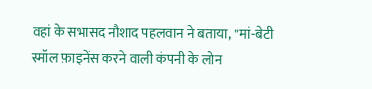वहां के सभासद नौशाद पहलवान ने बताया, ''मां-बेटी स्मॉल फ़ाइनेंस करने वाली कंपनी के लोन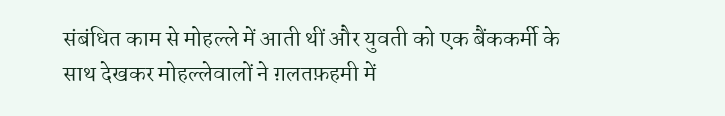संबंधित काम से मोहल्ले में आती थीं और युवती को एक बैंककर्मी के साथ देखकर मोहल्लेवालों ने ग़लतफ़हमी में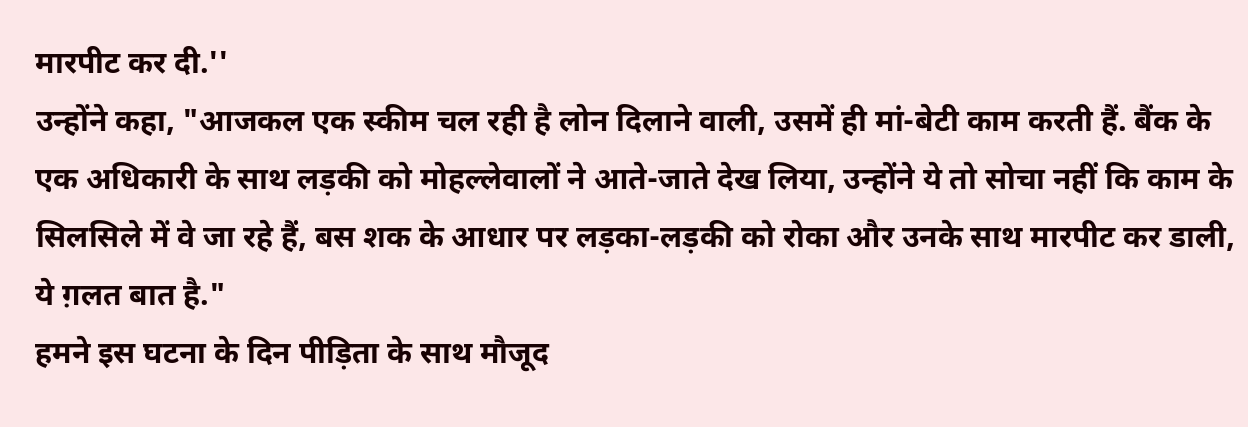मारपीट कर दी.''
उन्होंने कहा, "आजकल एक स्कीम चल रही है लोन दिलाने वाली, उसमें ही मां-बेटी काम करती हैं. बैंक के एक अधिकारी के साथ लड़की को मोहल्लेवालों ने आते-जाते देख लिया, उन्होंने ये तो सोचा नहीं कि काम के सिलसिले में वे जा रहे हैं, बस शक के आधार पर लड़का-लड़की को रोका और उनके साथ मारपीट कर डाली, ये ग़लत बात है."
हमने इस घटना के दिन पीड़िता के साथ मौजूद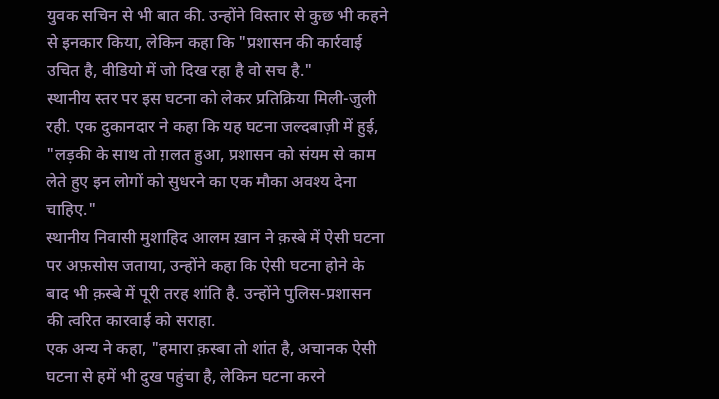युवक सचिन से भी बात की. उन्होंने विस्तार से कुछ भी कहने से इनकार किया, लेकिन कहा कि "प्रशासन की कार्रवाई उचित है, वीडियो में जो दिख रहा है वो सच है."
स्थानीय स्तर पर इस घटना को लेकर प्रतिक्रिया मिली-जुली रही. एक दुकानदार ने कहा कि यह घटना जल्दबाज़ी में हुई, "लड़की के साथ तो ग़लत हुआ, प्रशासन को संयम से काम लेते हुए इन लोगों को सुधरने का एक मौका अवश्य देना चाहिए."
स्थानीय निवासी मुशाहिद आलम ख़ान ने क़स्बे में ऐसी घटना पर अफ़सोस जताया, उन्होंने कहा कि ऐसी घटना होने के बाद भी क़स्बे में पूरी तरह शांति है. उन्होंने पुलिस-प्रशासन की त्वरित कारवाई को सराहा.
एक अन्य ने कहा, "हमारा क़स्बा तो शांत है, अचानक ऐसी घटना से हमें भी दुख पहुंचा है, लेकिन घटना करने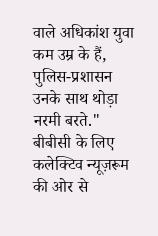वाले अधिकांश युवा कम उम्र के हैं, पुलिस-प्रशासन उनके साथ थोड़ा नरमी बरते."
बीबीसी के लिए कलेक्टिव न्यूज़रूम की ओर से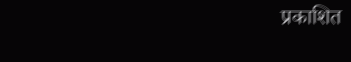प्रकाशित